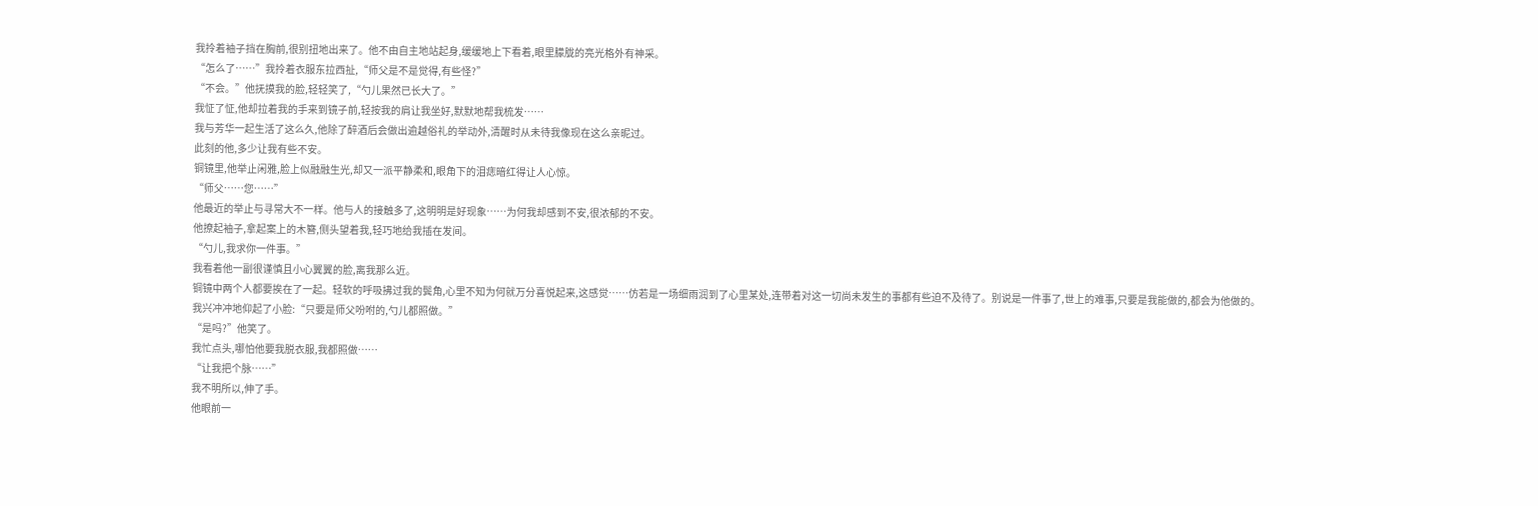我拎着袖子挡在胸前,很别扭地出来了。他不由自主地站起身,缓缓地上下看着,眼里朦胧的亮光格外有神采。
“怎么了……”我拎着衣服东拉西扯,“师父是不是觉得,有些怪?”
“不会。”他抚摸我的脸,轻轻笑了,“勺儿果然已长大了。”
我怔了怔,他却拉着我的手来到镜子前,轻按我的肩让我坐好,默默地帮我梳发……
我与芳华一起生活了这么久,他除了醉酒后会做出逾越俗礼的举动外,清醒时从未待我像现在这么亲昵过。
此刻的他,多少让我有些不安。
铜镜里,他举止闲雅,脸上似融融生光,却又一派平静柔和,眼角下的泪痣暗红得让人心惊。
“师父……您……”
他最近的举止与寻常大不一样。他与人的接触多了,这明明是好现象……为何我却感到不安,很浓郁的不安。
他撩起袖子,拿起案上的木簪,侧头望着我,轻巧地给我插在发间。
“勺儿,我求你一件事。”
我看着他一副很谨慎且小心翼翼的脸,离我那么近。
铜镜中两个人都要挨在了一起。轻软的呼吸拂过我的鬓角,心里不知为何就万分喜悦起来,这感觉……仿若是一场细雨润到了心里某处,连带着对这一切尚未发生的事都有些迫不及待了。别说是一件事了,世上的难事,只要是我能做的,都会为他做的。
我兴冲冲地仰起了小脸:“只要是师父吩咐的,勺儿都照做。”
“是吗?”他笑了。
我忙点头,哪怕他要我脱衣服,我都照做……
“让我把个脉……”
我不明所以,伸了手。
他眼前一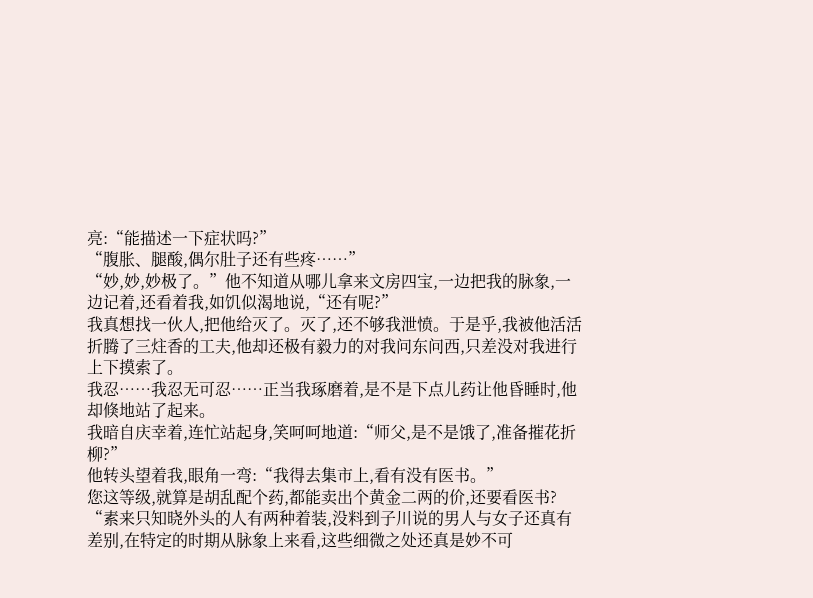亮:“能描述一下症状吗?”
“腹胀、腿酸,偶尔肚子还有些疼……”
“妙,妙,妙极了。”他不知道从哪儿拿来文房四宝,一边把我的脉象,一边记着,还看着我,如饥似渴地说,“还有呢?”
我真想找一伙人,把他给灭了。灭了,还不够我泄愤。于是乎,我被他活活折腾了三炷香的工夫,他却还极有毅力的对我问东问西,只差没对我进行上下摸索了。
我忍……我忍无可忍……正当我琢磨着,是不是下点儿药让他昏睡时,他却倏地站了起来。
我暗自庆幸着,连忙站起身,笑呵呵地道:“师父,是不是饿了,准备摧花折柳?”
他转头望着我,眼角一弯:“我得去集市上,看有没有医书。”
您这等级,就算是胡乱配个药,都能卖出个黄金二两的价,还要看医书?
“素来只知晓外头的人有两种着装,没料到子川说的男人与女子还真有差别,在特定的时期从脉象上来看,这些细微之处还真是妙不可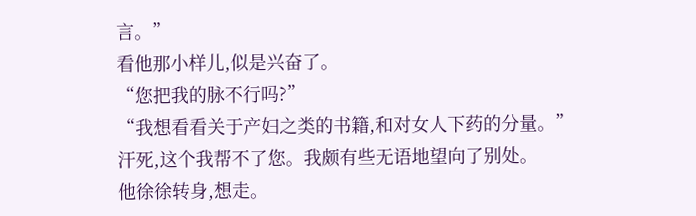言。”
看他那小样儿,似是兴奋了。
“您把我的脉不行吗?”
“我想看看关于产妇之类的书籍,和对女人下药的分量。”
汗死,这个我帮不了您。我颇有些无语地望向了别处。
他徐徐转身,想走。